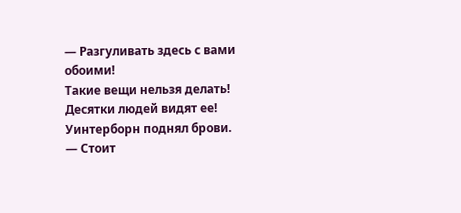— Разгуливать здесь с вами обоими!
Такие вещи нельзя делать!
Десятки людей видят ее!
Уинтерборн поднял брови.
— Стоит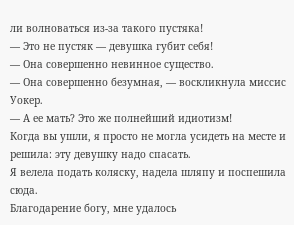ли волноваться из-за такого пустяка!
— Это не пустяк — девушка губит себя!
— Она совершенно невинное существо.
— Она совершенно безумная, — воскликнула миссис Уокер.
— А ее мать? Это же полнейший идиотизм!
Когда вы ушли, я просто не могла усидеть на месте и решила: эту девушку надо спасать.
Я велела подать коляску, надела шляпу и поспешила сюда.
Благодарение богу, мне удалось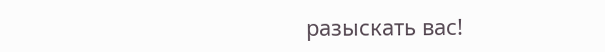разыскать вас!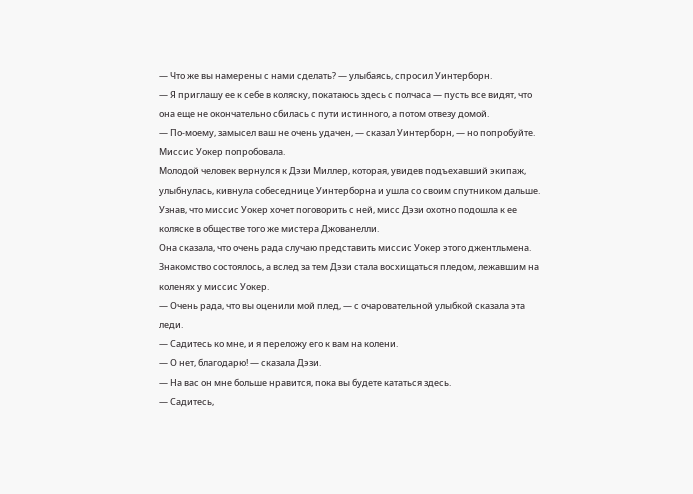— Что же вы намерены с нами сделать? — улыбаясь, спросил Уинтерборн.
— Я приглашу ее к себе в коляску, покатаюсь здесь с полчаса — пусть все видят, что она еще не окончательно сбилась с пути истинного, а потом отвезу домой.
— По-моему, замысел ваш не очень удачен, — сказал Уинтерборн, — но попробуйте.
Миссис Уокер попробовала.
Молодой человек вернулся к Дэзи Миллер, которая, увидев подъехавший экипаж, улыбнулась, кивнула собеседнице Уинтерборна и ушла со своим спутником дальше.
Узнав, что миссис Уокер хочет поговорить с ней, мисс Дэзи охотно подошла к ее коляске в обществе того же мистера Джованелли.
Она сказала, что очень рада случаю представить миссис Уокер этого джентльмена.
Знакомство состоялось, а вслед за тем Дэзи стала восхищаться пледом, лежавшим на коленях у миссис Уокер.
— Очень рада, что вы оценили мой плед, — с очаровательной улыбкой сказала эта леди.
— Садитесь ко мне, и я переложу его к вам на колени.
— О нет, благодарю! — сказала Дэзи.
— На вас он мне больше нравится, пока вы будете кататься здесь.
— Садитесь,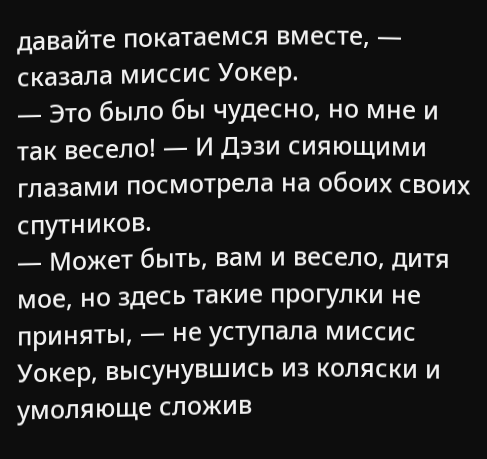давайте покатаемся вместе, — сказала миссис Уокер.
— Это было бы чудесно, но мне и так весело! — И Дэзи сияющими глазами посмотрела на обоих своих спутников.
— Может быть, вам и весело, дитя мое, но здесь такие прогулки не приняты, — не уступала миссис Уокер, высунувшись из коляски и умоляюще сложив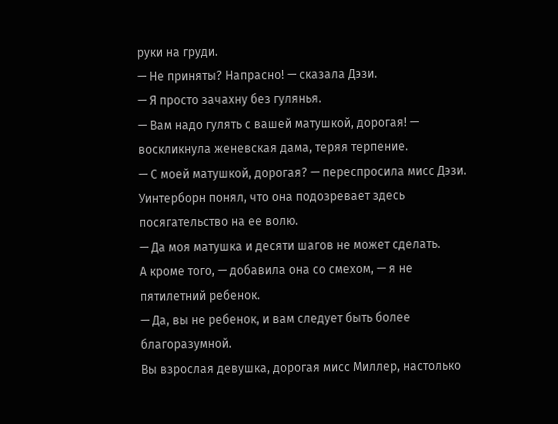руки на груди.
— Не приняты? Напрасно! — сказала Дэзи.
— Я просто зачахну без гулянья.
— Вам надо гулять с вашей матушкой, дорогая! — воскликнула женевская дама, теряя терпение.
— С моей матушкой, дорогая? — переспросила мисс Дэзи.
Уинтерборн понял, что она подозревает здесь посягательство на ее волю.
— Да моя матушка и десяти шагов не может сделать.
А кроме того, — добавила она со смехом, — я не пятилетний ребенок.
— Да, вы не ребенок, и вам следует быть более благоразумной.
Вы взрослая девушка, дорогая мисс Миллер, настолько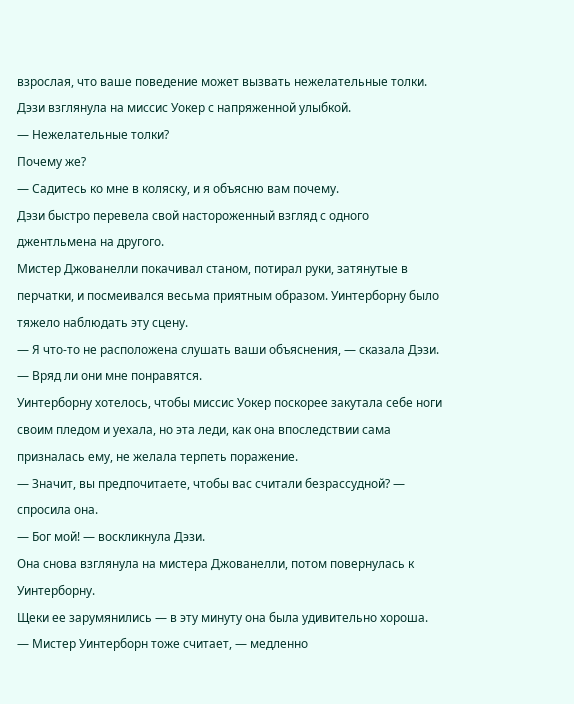взрослая, что ваше поведение может вызвать нежелательные толки.
Дэзи взглянула на миссис Уокер с напряженной улыбкой.
— Нежелательные толки?
Почему же?
— Садитесь ко мне в коляску, и я объясню вам почему.
Дэзи быстро перевела свой настороженный взгляд с одного джентльмена на другого.
Мистер Джованелли покачивал станом, потирал руки, затянутые в перчатки, и посмеивался весьма приятным образом. Уинтерборну было тяжело наблюдать эту сцену.
— Я что-то не расположена слушать ваши объяснения, — сказала Дэзи.
— Вряд ли они мне понравятся.
Уинтерборну хотелось, чтобы миссис Уокер поскорее закутала себе ноги своим пледом и уехала, но эта леди, как она впоследствии сама призналась ему, не желала терпеть поражение.
— Значит, вы предпочитаете, чтобы вас считали безрассудной? — спросила она.
— Бог мой! — воскликнула Дэзи.
Она снова взглянула на мистера Джованелли, потом повернулась к Уинтерборну.
Щеки ее зарумянились — в эту минуту она была удивительно хороша.
— Мистер Уинтерборн тоже считает, — медленно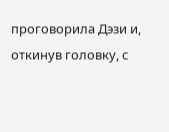проговорила Дэзи и, откинув головку, с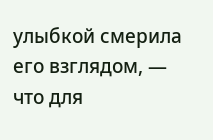улыбкой смерила его взглядом, — что для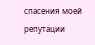спасения моей репутации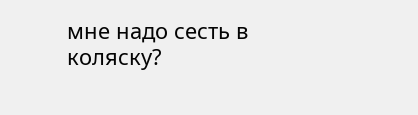мне надо сесть в коляску?